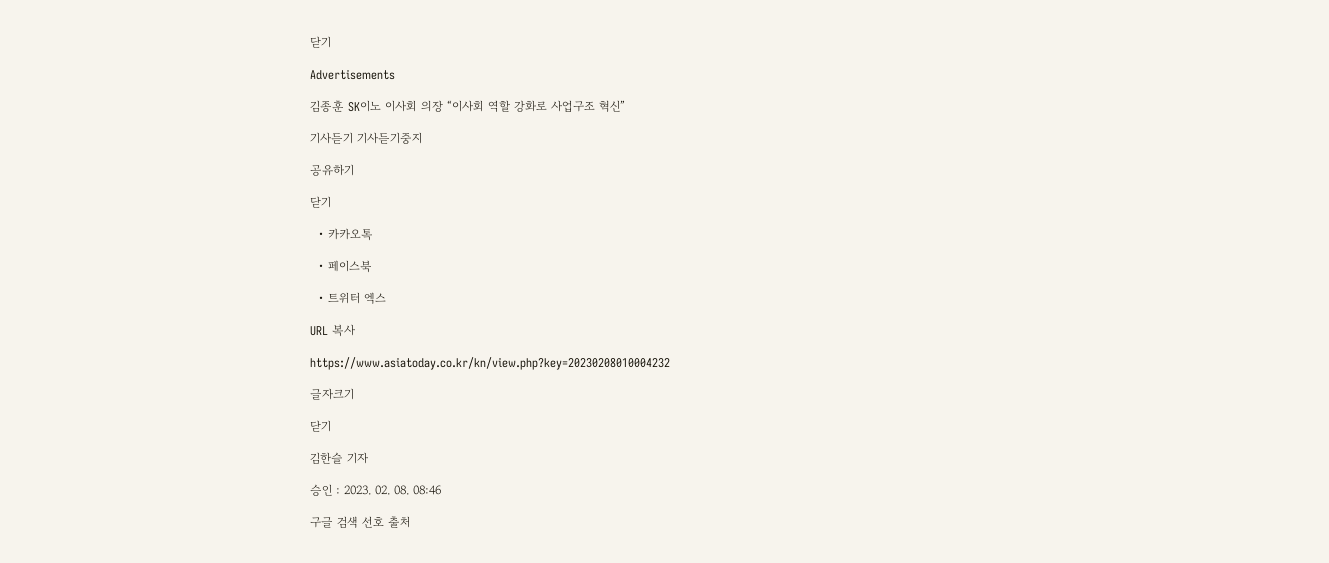닫기

Advertisements

김종훈 SK이노 이사회 의장 “이사회 역할 강화로 사업구조 혁신”

기사듣기 기사듣기중지

공유하기

닫기

  • 카카오톡

  • 페이스북

  • 트위터 엑스

URL 복사

https://www.asiatoday.co.kr/kn/view.php?key=20230208010004232

글자크기

닫기

김한슬 기자

승인 : 2023. 02. 08. 08:46

구글 검색 선호 출처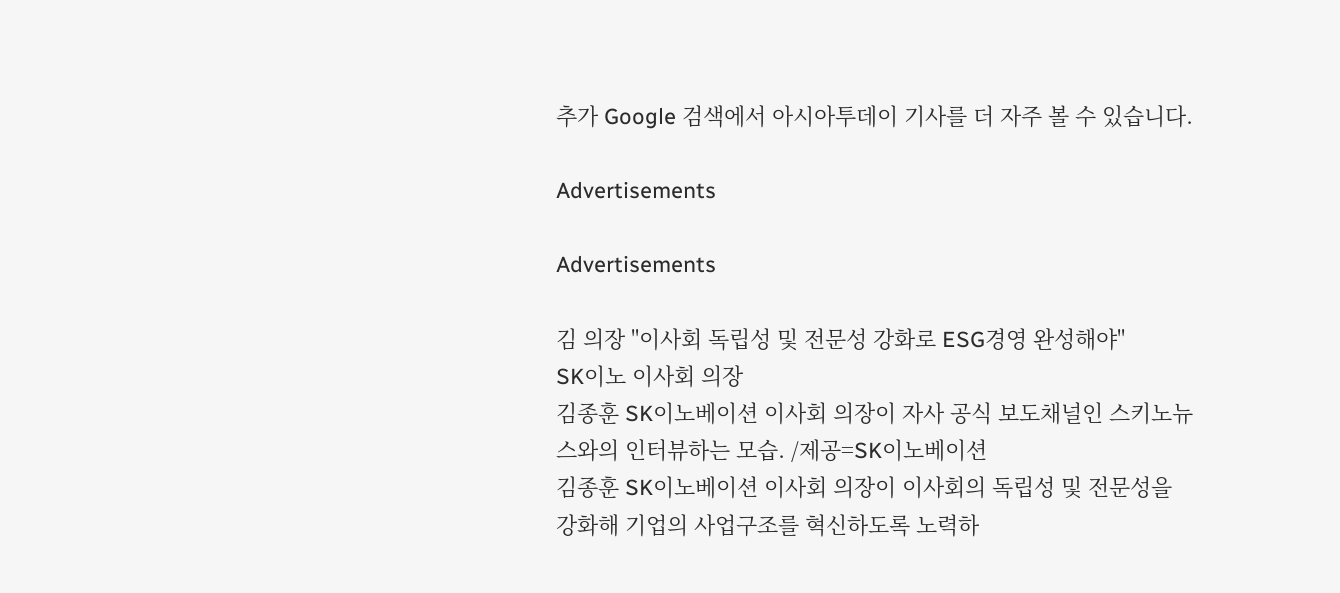추가 Google 검색에서 아시아투데이 기사를 더 자주 볼 수 있습니다.

Advertisements

Advertisements

김 의장 "이사회 독립성 및 전문성 강화로 ESG경영 완성해야"
SK이노 이사회 의장
김종훈 SK이노베이션 이사회 의장이 자사 공식 보도채널인 스키노뉴스와의 인터뷰하는 모습. /제공=SK이노베이션
김종훈 SK이노베이션 이사회 의장이 이사회의 독립성 및 전문성을 강화해 기업의 사업구조를 혁신하도록 노력하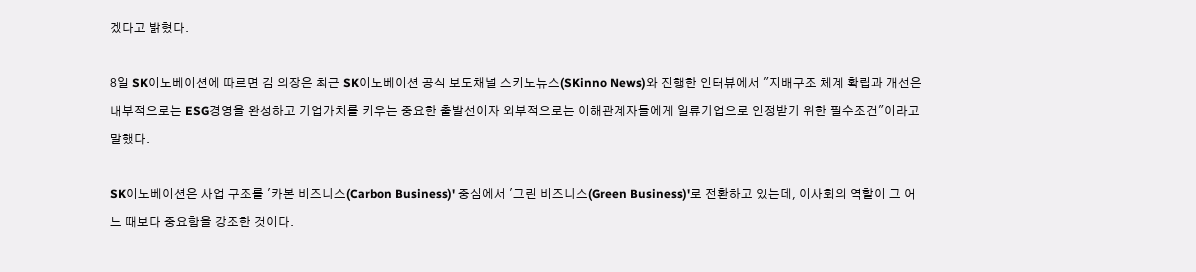겠다고 밝혔다.

8일 SK이노베이션에 따르면 김 의장은 최근 SK이노베이션 공식 보도채널 스키노뉴스(SKinno News)와 진행한 인터뷰에서 "지배구조 체계 확립과 개선은 내부적으로는 ESG경영을 완성하고 기업가치를 키우는 중요한 출발선이자 외부적으로는 이해관계자들에게 일류기업으로 인정받기 위한 필수조건"이라고 말했다.

SK이노베이션은 사업 구조를 '카본 비즈니스(Carbon Business)' 중심에서 '그린 비즈니스(Green Business)'로 전환하고 있는데, 이사회의 역할이 그 어느 때보다 중요함을 강조한 것이다.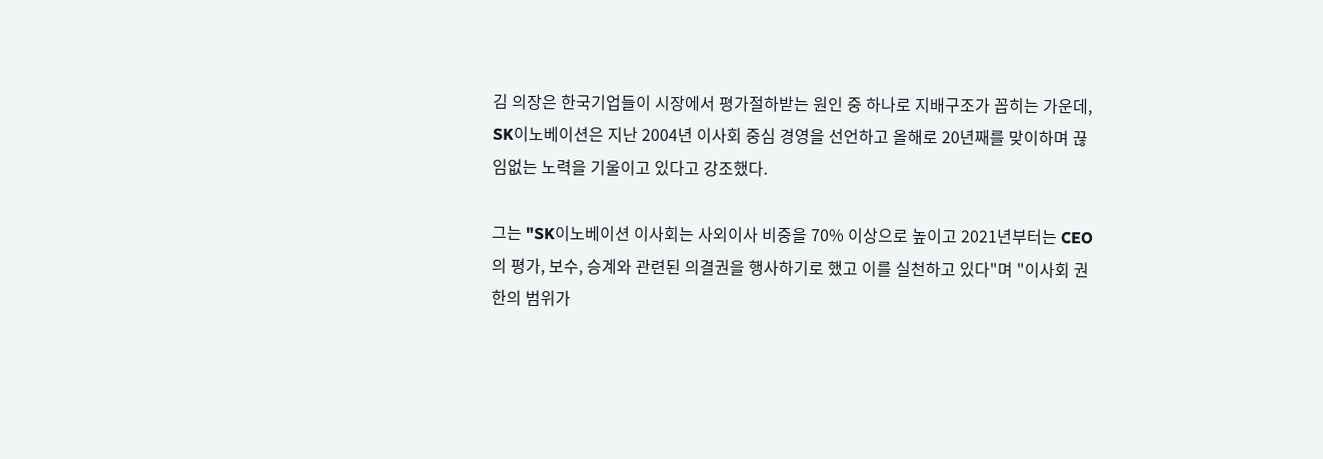김 의장은 한국기업들이 시장에서 평가절하받는 원인 중 하나로 지배구조가 꼽히는 가운데, SK이노베이션은 지난 2004년 이사회 중심 경영을 선언하고 올해로 20년째를 맞이하며 끊임없는 노력을 기울이고 있다고 강조했다.

그는 "SK이노베이션 이사회는 사외이사 비중을 70% 이상으로 높이고 2021년부터는 CEO의 평가, 보수, 승계와 관련된 의결권을 행사하기로 했고 이를 실천하고 있다"며 "이사회 권한의 범위가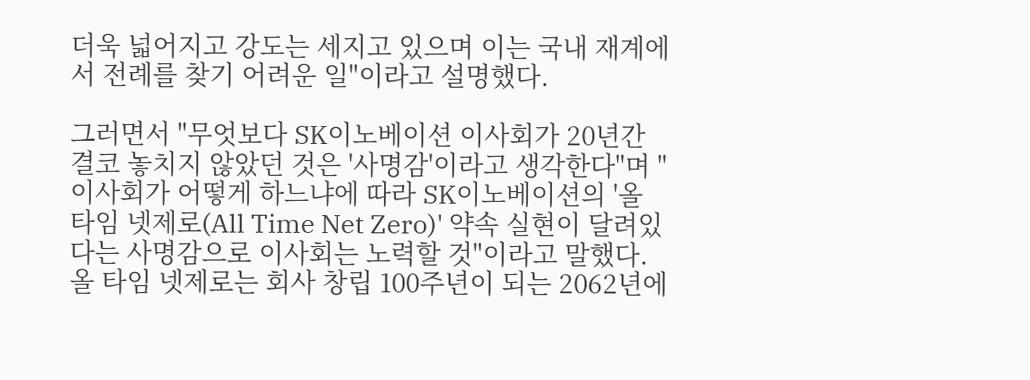더욱 넓어지고 강도는 세지고 있으며 이는 국내 재계에서 전례를 찾기 어려운 일"이라고 설명했다.

그러면서 "무엇보다 SK이노베이션 이사회가 20년간 결코 놓치지 않았던 것은 '사명감'이라고 생각한다"며 "이사회가 어떻게 하느냐에 따라 SK이노베이션의 '올 타임 넷제로(All Time Net Zero)' 약속 실현이 달려있다는 사명감으로 이사회는 노력할 것"이라고 말했다. 올 타임 넷제로는 회사 창립 100주년이 되는 2062년에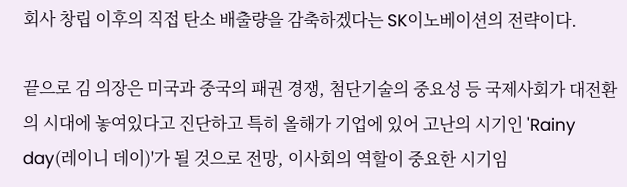회사 창립 이후의 직접 탄소 배출량을 감축하겠다는 SK이노베이션의 전략이다.

끝으로 김 의장은 미국과 중국의 패권 경쟁, 첨단기술의 중요성 등 국제사회가 대전환의 시대에 놓여있다고 진단하고 특히 올해가 기업에 있어 고난의 시기인 'Rainy day(레이니 데이)'가 될 것으로 전망, 이사회의 역할이 중요한 시기임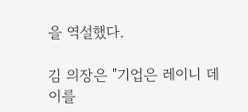을 역설했다.

김 의장은 "기업은 레이니 데이를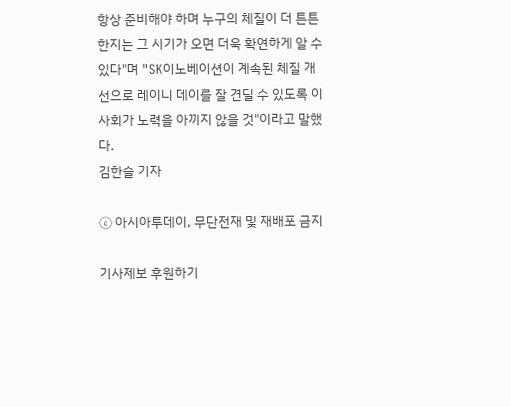항상 준비해야 하며 누구의 체질이 더 튼튼한지는 그 시기가 오면 더욱 확연하게 알 수 있다"며 "SK이노베이션이 계속된 체질 개선으로 레이니 데이를 잘 견딜 수 있도록 이사회가 노력을 아끼지 않을 것"이라고 말했다.
김한슬 기자

ⓒ 아시아투데이, 무단전재 및 재배포 금지

기사제보 후원하기